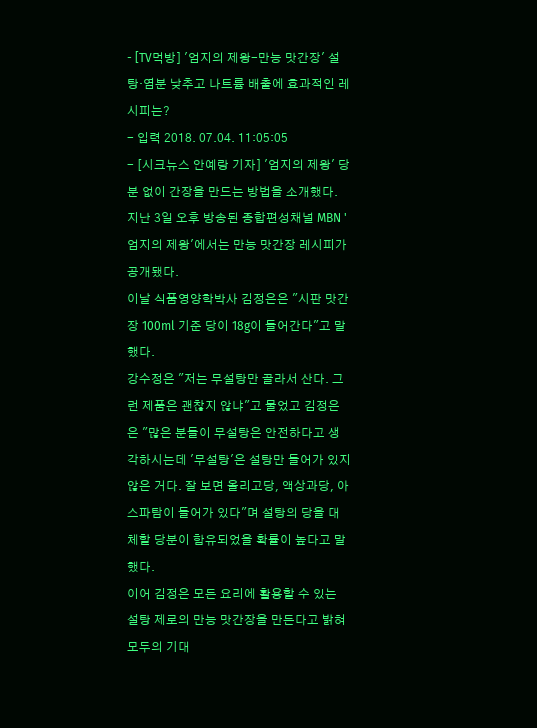- [TV먹방] '엄지의 제왕-만능 맛간장' 설탕·염분 낮추고 나트륨 배출에 효과적인 레시피는?
- 입력 2018. 07.04. 11:05:05
- [시크뉴스 안예랑 기자] '엄지의 제왕' 당분 없이 간장을 만드는 방법을 소개했다.
지난 3일 오후 방송된 종합편성채널 MBN '엄지의 제왕'에서는 만능 맛간장 레시피가 공개됐다.
이날 식품영양학박사 김정은은 "시판 맛간장 100ml 기준 당이 18g이 들어간다"고 말했다.
강수정은 "저는 무설탕만 골라서 산다. 그런 제품은 괜찮지 않냐"고 물었고 김정은은 "많은 분들이 무설탕은 안전하다고 생각하시는데 '무설탕'은 설탕만 들어가 있지 않은 거다. 잘 보면 올리고당, 액상과당, 아스파탐이 들어가 있다"며 설탕의 당을 대체할 당분이 함유되었을 확률이 높다고 말했다.
이어 김정은 모든 요리에 활용할 수 있는 설탕 제로의 만능 맛간장을 만든다고 밝혀 모두의 기대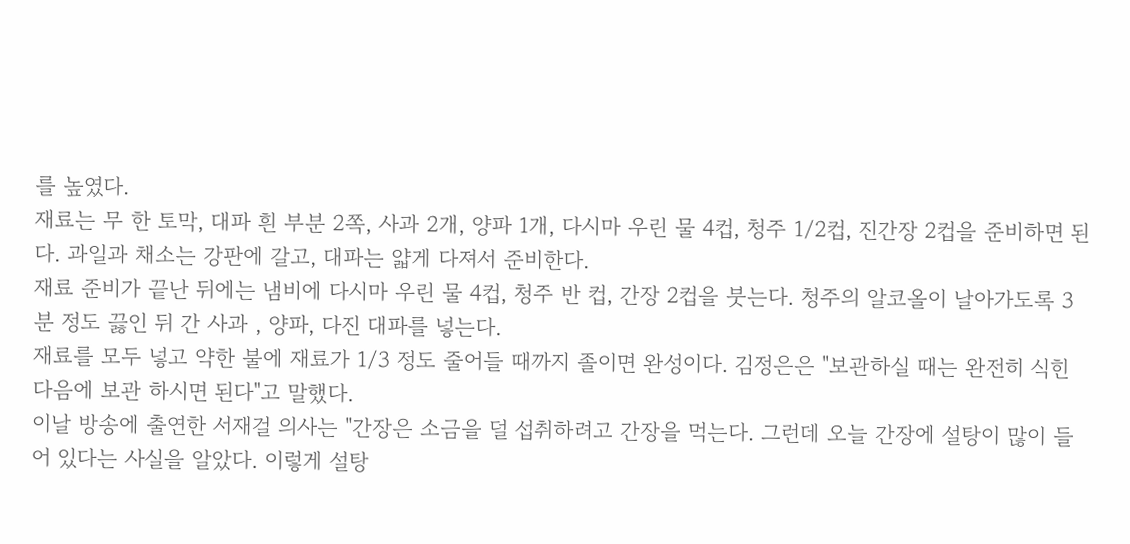를 높였다.
재료는 무 한 토막, 대파 흰 부분 2쪽, 사과 2개, 양파 1개, 다시마 우린 물 4컵, 청주 1/2컵, 진간장 2컵을 준비하면 된다. 과일과 채소는 강판에 갈고, 대파는 얇게 다져서 준비한다.
재료 준비가 끝난 뒤에는 냄비에 다시마 우린 물 4컵, 청주 반 컵, 간장 2컵을 붓는다. 청주의 알코올이 날아가도록 3분 정도 끓인 뒤 간 사과 , 양파, 다진 대파를 넣는다.
재료를 모두 넣고 약한 불에 재료가 1/3 정도 줄어들 때까지 졸이면 완성이다. 김정은은 "보관하실 때는 완전히 식힌 다음에 보관 하시면 된다"고 말했다.
이날 방송에 출연한 서재걸 의사는 "간장은 소금을 덜 섭취하려고 간장을 먹는다. 그런데 오늘 간장에 설탕이 많이 들어 있다는 사실을 알았다. 이렇게 설탕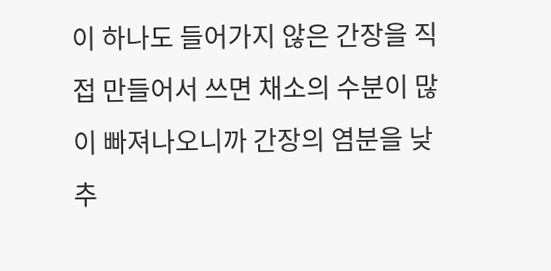이 하나도 들어가지 않은 간장을 직접 만들어서 쓰면 채소의 수분이 많이 빠져나오니까 간장의 염분을 낮추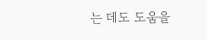는 데도 도움을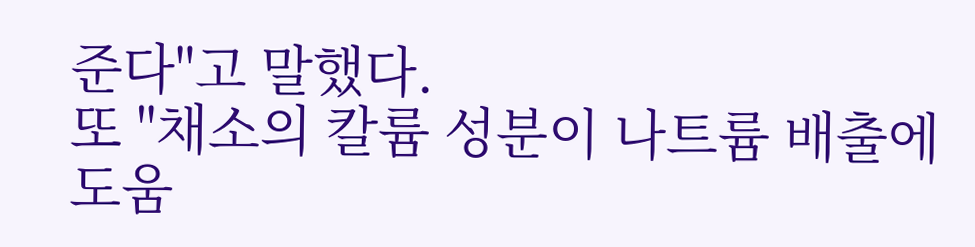준다"고 말했다.
또 "채소의 칼륨 성분이 나트륨 배출에 도움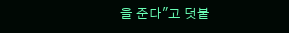을 준다"고 덧붙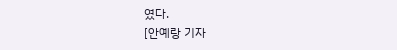였다.
[안예랑 기자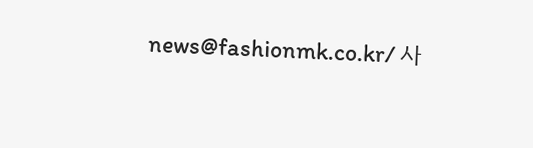news@fashionmk.co.kr/ 사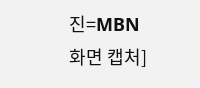진=MBN 화면 캡처]